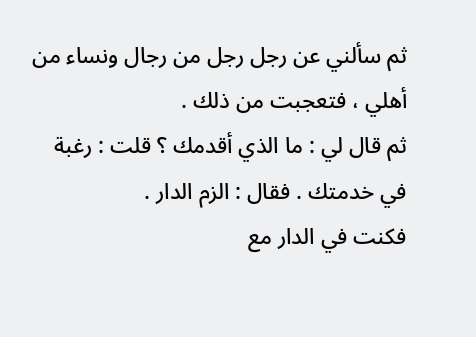ثم سألني عن رجل رجل من رجال ونساء من أهلي ، فتعجبت من ذلك .
ثم قال لي : ما الذي أقدمك ؟ قلت : رغبة في خدمتك . فقال : الزم الدار .
فكنت في الدار مع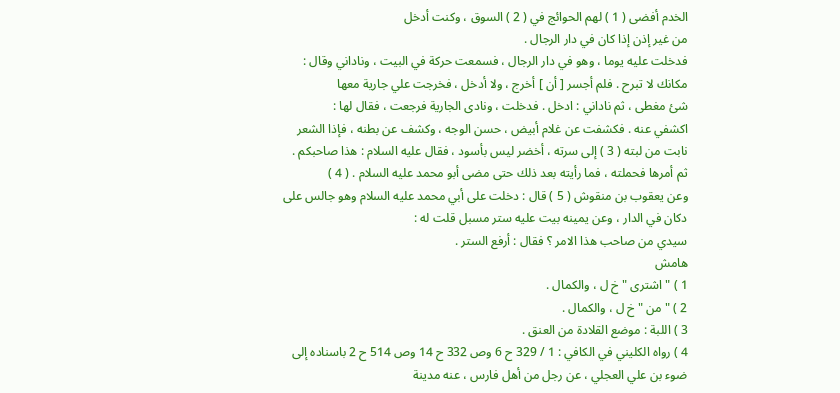الخدم أفضى ( 1 ) لهم الحوائج في ( 2 ) السوق ، وكنت أدخل
من غير إذن إذا كان في دار الرجال .
فدخلت عليه يوما ، وهو في دار الرجال ، فسمعت حركة في البيت ، وناداني وقال :
مكانك لا تبرح . فلم أجسر [ أن ] أخرج ، ولا أدخل ، فخرجت علي جارية معها
شئ مغطى ، ثم ناداني : ادخل . فدخلت ، ونادى الجارية فرجعت ، فقال لها :
اكشفي عنه . فكشفت عن غلام أبيض ، حسن الوجه ، وكشف عن بطنه ، فإذا الشعر
نابت من لبته ( 3 ) إلى سرته ، أخضر ليس بأسود ، فقال عليه السلام : هذا صاحبكم .
ثم أمرها فحملته ، فما رأيته بعد ذلك حتى مضى أبو محمد عليه السلام . ( 4 )
وعن يعقوب بن منقوش ( 5 ) قال : دخلت على أبي محمد عليه السلام وهو جالس على
دكان في الدار ، وعن يمينه بيت عليه ستر مسبل قلت له :
سيدي من صاحب هذا الامر ؟ فقال : أرفع الستر .
هامش
1 ) " اشترى " خ ل ، والكمال .
2 ) " من " خ ل ، والكمال .
3 ) اللبة : موضع القلادة من العنق .
4 ) رواه الكليني في الكافي : 1 / 329 ح 6 وص 332 ح 14 وص 514 ح 2 باسناده إلى
ضوء بن علي العجلي ، عن رجل من أهل فارس ، عنه مدينة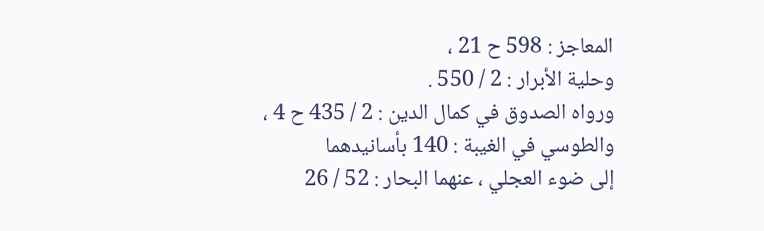المعاجز : 598 ح 21 ،
وحلية الأبرار : 2 / 550 .
ورواه الصدوق في كمال الدين : 2 / 435 ح 4 ، والطوسي في الغيبة : 140 بأسانيدهما
إلى ضوء العجلي ، عنهما البحار : 52 / 26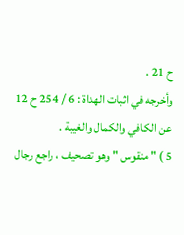ح 21 .
وأخرجه في اثبات الهداة : 6 / 254 ح 12 عن الكافي والكمال والغيبة .
5 ) " منقوس " وهو تصحيف ، راجع رجال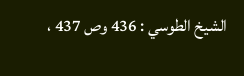الشيخ الطوسي : 436 وص 437 ،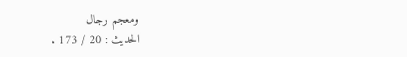ومعجم رجال
الحديث : 20 / 173 .